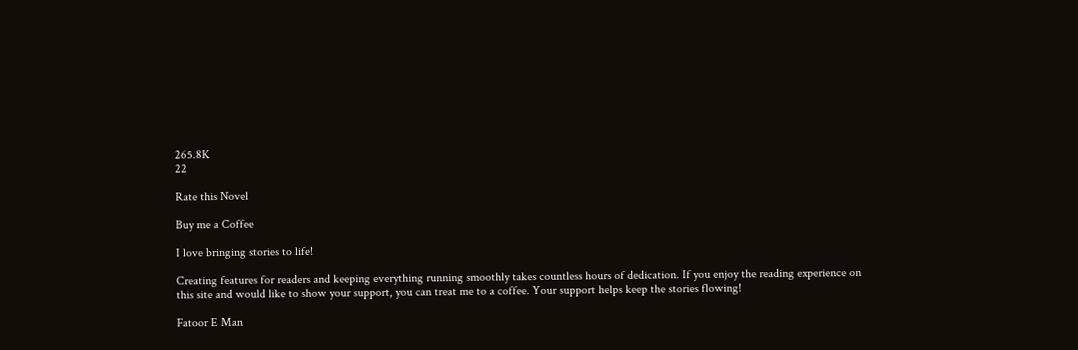265.8K
22

Rate this Novel

Buy me a Coffee

I love bringing stories to life!

Creating features for readers and keeping everything running smoothly takes countless hours of dedication. If you enjoy the reading experience on this site and would like to show your support, you can treat me to a coffee. Your support helps keep the stories flowing!

Fatoor E Man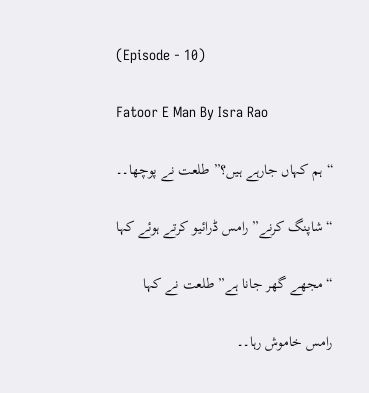(Episode - 10)

Fatoor E Man By Isra Rao

“ہم کہاں جارہے ہیں؟” طلعت نے پوچھا۔۔

“شاپنگ کرنے” رامس ڈرائیو کرتے ہوئے کہا

“مجھے گھر جانا ہے” طلعت نے کہا

رامس خاموش رہا۔۔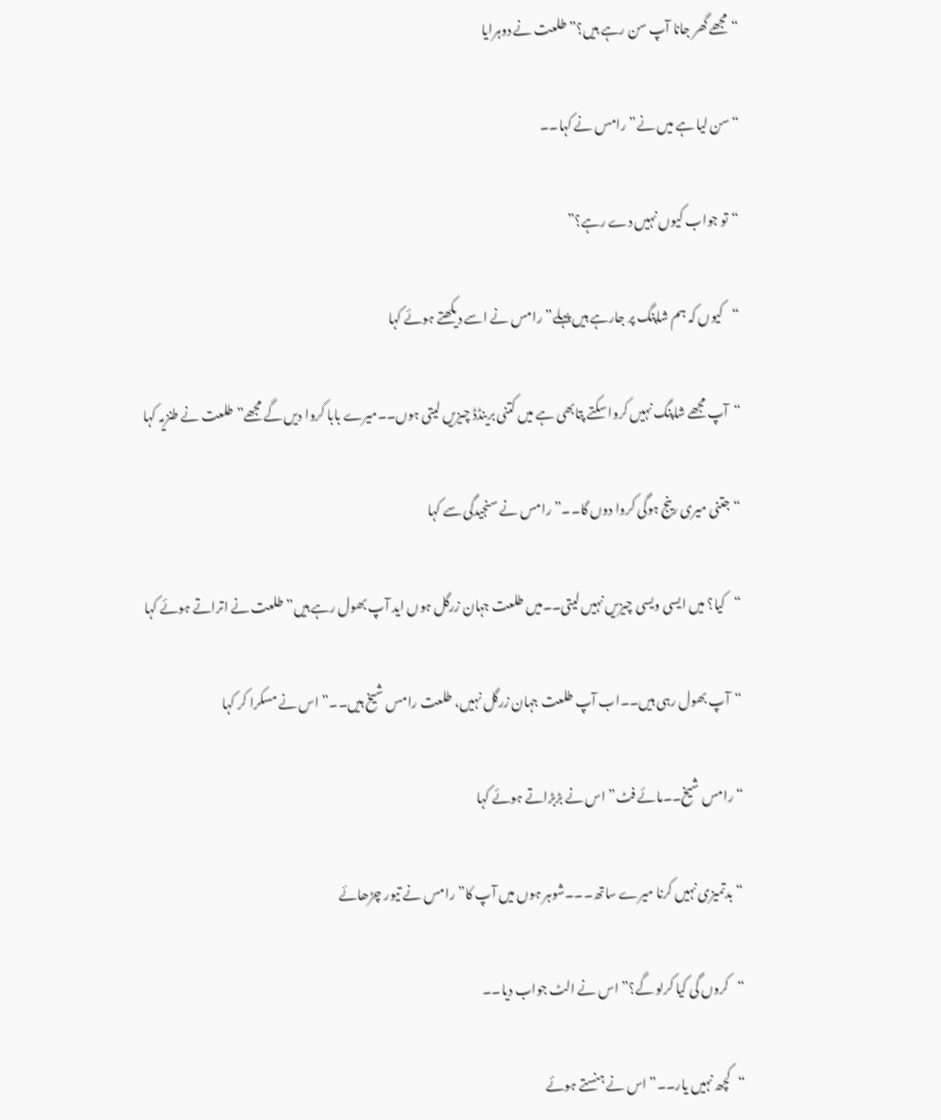“مجھے گھر جانا آپ سن رہے ہیں؟” طلعت نے دوہرایا

“سن لیا ہے میں نے” رامس نے کہا۔۔

“تو جواب کیوں نہیں دے رہے؟”

“کیوں کہ ہم شاپنگ پر جارہے ہیں پہلے” رامس نے اسے دیکھتے ہوئے کہا

“آپ مجھے شاپنگ نہیں کروا سکتے پتابھی ہے میں کتنی برینڈڈ چیزیں لیتی ہوں۔۔میرے بابا کروا دیں گے مجھے” طلعت نے طنزیہ کہا

“جتنی میری رینج ہوگی کروا دوں گا۔۔” رامس نے سنجیدگی سے کہا

“کیا؟ میں ایسی ویسی چیزیں نہیں لیتی۔۔میں طلعت جہان زرگل ہوں اید آپ بھول رہے ہیں” طلعت نے اتراتے ہوئے کہا

“آپ بھول رہی ہیں۔۔اب آپ طلعت جہان زرگل نہیں، طلعت رامس شیخ ہیں۔۔” اس نے مسکرا کر کہا

“رامس شیخ۔۔مائے فٹ” اس نے بڑبڑاتے ہوئے کہا

“بدتمیزی نہیں کرنا میرے ساتھ۔۔۔شوہر ہوں میں آپ کا” رامس نے تیور چڑھائے

“کروں گی کیا کرلو گے؟” اس نے الٹ جواب دیا۔۔

“کچھ نہیں یار۔۔” اس نے ہنستے ہوئے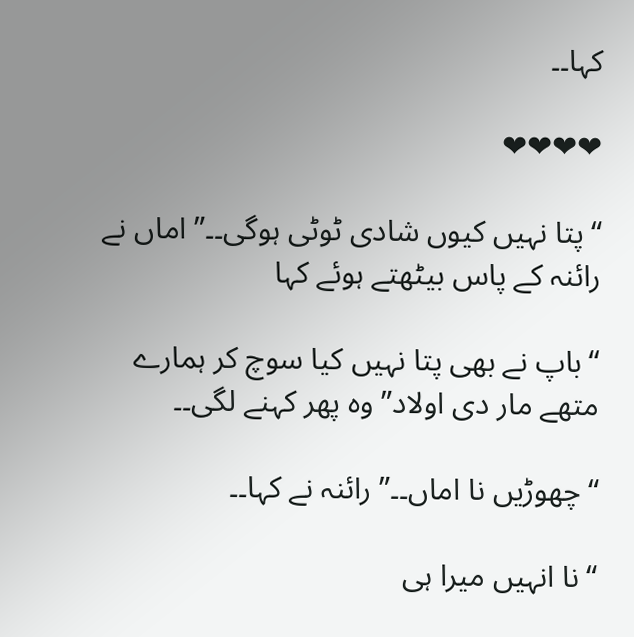کہا۔۔

❤❤❤❤

“پتا نہیں کیوں شادی ٹوٹی ہوگی۔۔” اماں نے رائنہ کے پاس بیٹھتے ہوئے کہا

“باپ نے بھی پتا نہیں کیا سوچ کر ہمارے متھے مار دی اولاد” وہ پھر کہنے لگی۔۔

“چھوڑیں نا اماں۔۔” رائنہ نے کہا۔۔

“نا انہیں میرا ہی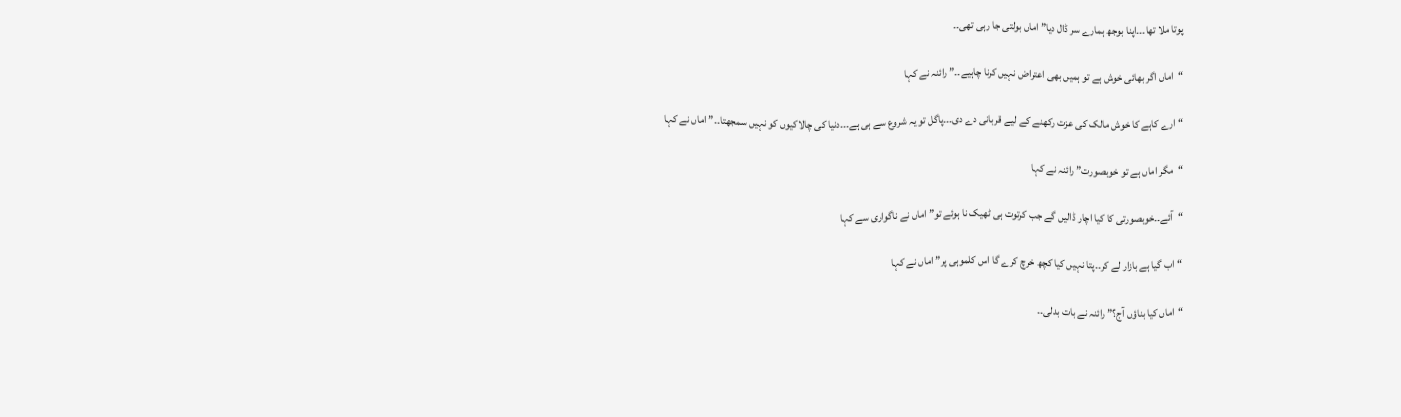پوتا ملا تھا۔۔۔اپنا بوجھ ہمارے سر ڈال دیا” اماں بولتی جا رہی تھی۔۔

“اماں اگر بھائی خوش ہے تو ہمیں بھی اعتراض نہیں کرنا چاہیے۔۔” رائنہ نے کہا

“ارے کاہے کا خوش مالک کی عزت رکھنے کے لیے قربانی دے دی۔۔۔پاگل تو یہ شروع سے ہی ہے۔۔۔دنیا کی چالاکیوں کو نہیں سمجھتا۔۔” اماں نے کہا

“مگر اماں ہے تو خوبصورت” رائنہ نے کہا

“آئے۔۔خوبصورتی کا کیا اچار ڈالیں گے جب کرتوت ہی ٹھیک نا ہوئے تو” اماں نے ناگواری سے کہا

“اب گیا ہے بازار لے کر۔۔پتا نہیں کیا کچھ خرچ کرے گا اس کلموہی پر” اماں نے کہا

“اماں کیا بناؤں آج؟” رائنہ نے بات بدلی۔۔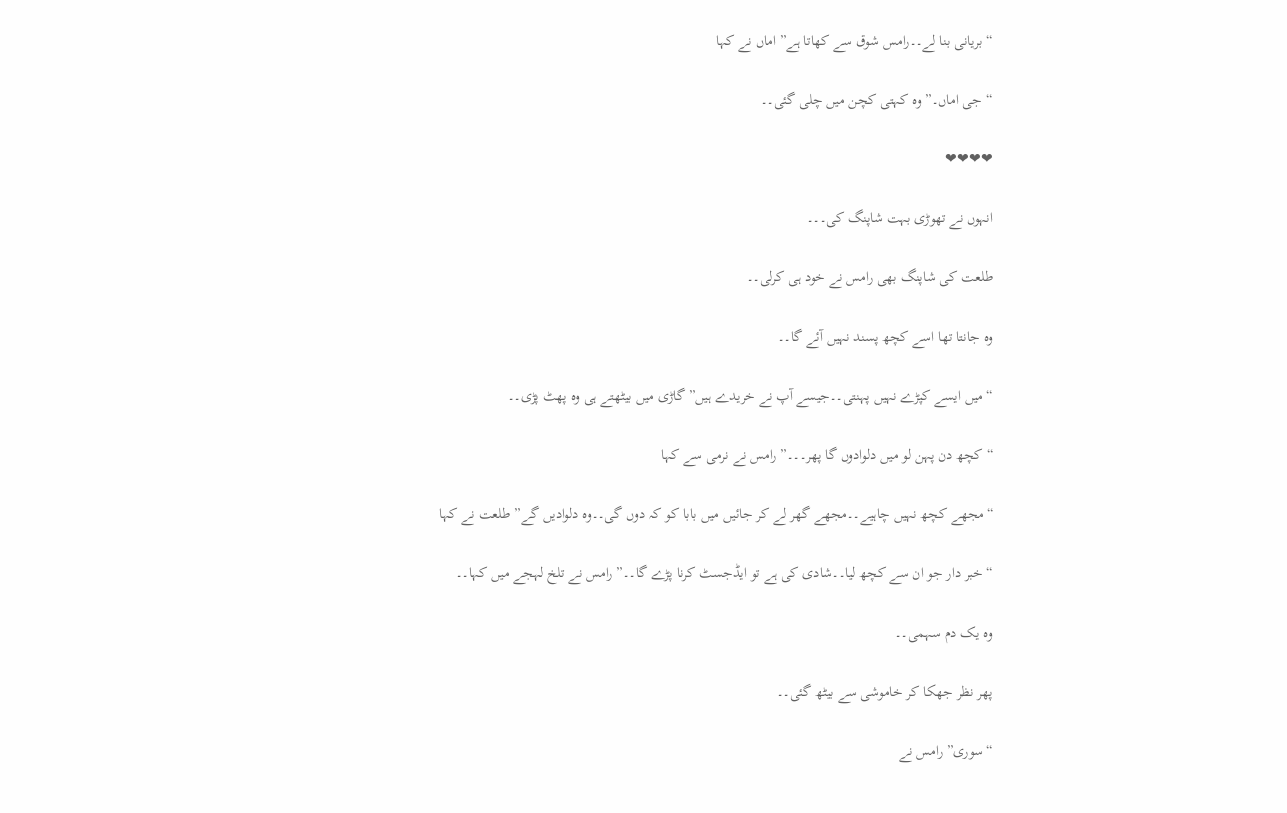“بریانی بنا لے۔۔رامس شوق سے کھاتا ہے” اماں نے کہا

“جی اماں۔” وہ کہتی کچن میں چلی گئی۔۔

❤❤❤❤

انہوں نے تھوڑی بہت شاپنگ کی۔۔۔

طلعت کی شاپنگ بھی رامس نے خود ہی کرلی۔۔

وہ جانتا تھا اسے کچھ پسند نہیں آئے گا۔۔

“میں ایسے کپڑے نہیں پہنتی۔۔جیسے آپ نے خریدے ہیں” گاڑی میں بیٹھتے ہی وہ پھٹ پڑی۔۔

“کچھ دن پہن لو میں دلوادوں گا پھر۔۔۔” رامس نے نرمی سے کہا

“مجھے کچھ نہیں چاہیے۔۔مجھے گھر لے کر جائیں میں بابا کو کہ دوں گی۔۔وہ دلوادیں گے” طلعت نے کہا

“خبر دار جو ان سے کچھ لیا۔۔شادی کی ہے تو ایڈجسٹ کرنا پڑے گا۔۔” رامس نے تلخ لہجے میں کہا۔۔

وہ یک دم سہمی۔۔

پھر نظر جھکا کر خاموشی سے بیٹھ گئی۔۔

“سوری” رامس نے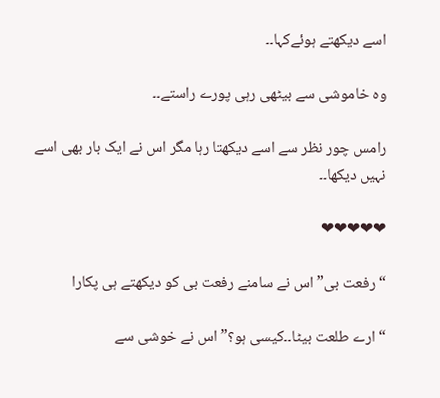اسے دیکھتے ہوئےکہا۔۔

وہ خاموشی سے بیٹھی رہی پورے راستے۔۔

رامس چور نظر سے اسے دیکھتا رہا مگر اس نے ایک بار بھی اسے نہیں دیکھا۔۔

❤❤❤❤❤

“رفعت بی” اس نے سامنے رفعت بی کو دیکھتے ہی پکارا

“ارے طلعت بیٹا۔۔کیسی ہو؟” اس نے خوشی سے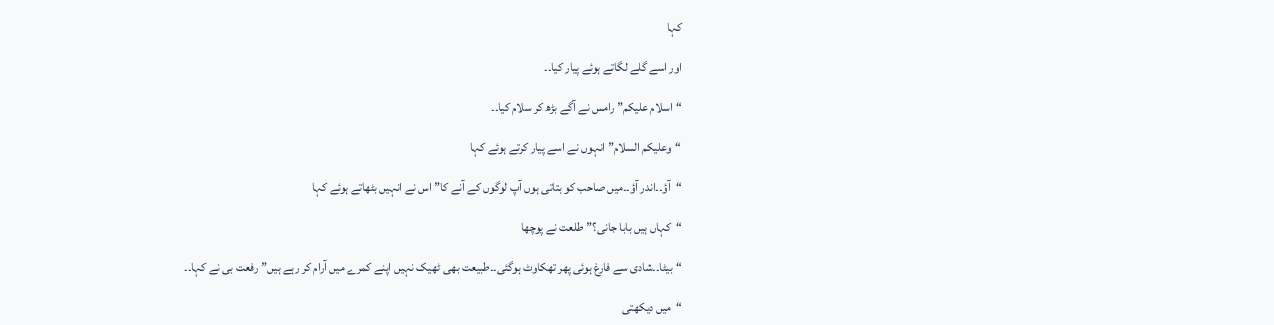کہا

اور اسے گلے لگاتے ہوئے پیار کیا۔۔

“اسلام علیکم” رامس نے آگے بڑھ کر سلام کیا۔۔

“وعلیکم السلام” انہوں نے اسے پیار کرتے ہوئے کہا

“آؤ۔۔اندر آؤ۔۔میں صاحب کو بتاتی ہوں آپ لوگوں کے آنے کا” اس نے انہیں بٹھاتے ہوئے کہا

“کہاں ہیں بابا جانی؟” طلعت نے پوچھا

“بیٹا۔۔شادی سے فارغ ہوئی پھر تھکاوٹ ہوگئی۔۔طبیعت بھی ٹھیک نہیں اپنے کمرے میں آرام کر رہے ہیں” رفعت بی نے کہا۔۔

“میں دیکھتی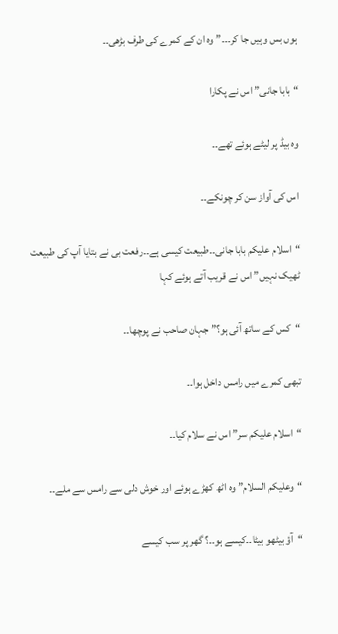ہوں بس وہیں جا کر۔۔۔” وہ ان کے کمرے کی طرف بڑھی۔۔

“بابا جانی” اس نے پکارا

وہ بیڈ پر لیٹے ہوئے تھے۔۔

اس کی آواز سن کر چونکے۔۔

“اسلام علیکم بابا جانی۔۔طبیعت کیسی ہے۔۔رفعت بی نے بتایا آپ کی طبیعت ٹھیک نہیں” اس نے قریب آتے ہوئے کہا

“کس کے ساتھ آئی ہو؟” جہان صاحب نے پوچھا۔۔

تبھی کمرے میں رامس داخل ہوا۔۔

“اسلام علیکم سر” اس نے سلام کیا۔۔

“وعلیکم السلام” وہ اٹھ کھڑے ہوئے اور خوش دلی سے رامس سے ملے۔۔

“آؤ بیٹھو بیٹا۔۔کیسے ہو۔۔؟ گھر پر سب کیسے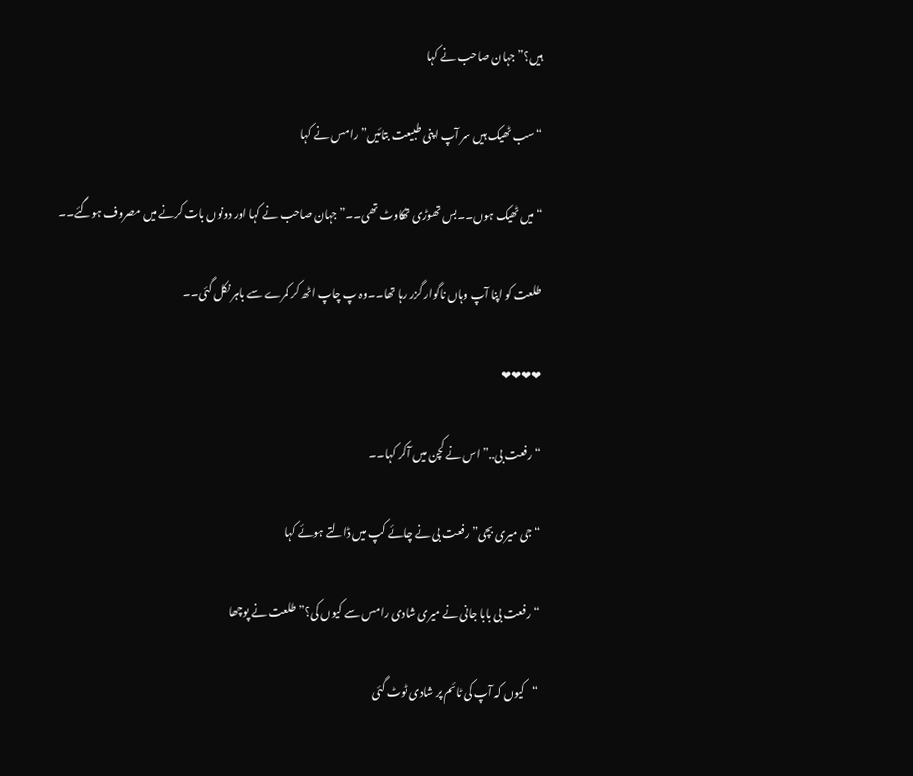ہیں؟” جہان صاحب نے کہا

“سب ٹھیک ہیں سر آپ اپنی طبیعت بتائیں” رامس نے کہا

“میں ٹھیک ہوں۔۔بس تھوڑی تھکاوٹ تھی۔۔” جہان صاحب نے کہا اور دونوں بات کرنے میں مصروف ہوگئے۔۔

طلعت کو اپنا آپ وہاں ناگوار گزر رہا تھا۔۔وہ پ چاپ اٹھ کر کمرے سے باہر نکل گئی۔۔

❤❤❤❤

“رفعت بی..” اس نے کچن میں آکر کہا۔۔

“جی میری بچی” رفعت بی نے چائے کپ میں ڈالتے ہوئے کہا

“رفعت بی بابا جانی نے میری شادی رامس سے کیوں کی؟” طلعت نے پوچھا

“کیوں کہ آپ کی ٹائم پر شادی ٹوٹ گئی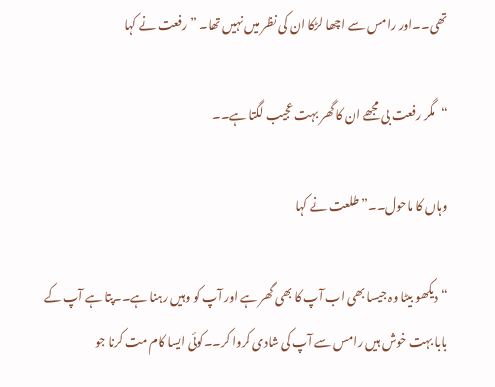تھی۔۔اور رامس سے اچھا لڑکا ان کی نظر میں نہیں تھا۔ ” رفعت نے کہا

“مگر رفعت بی مجھے ان کا گھر بہت عجیب لگتا ہے۔۔

وہاں کا ماحول۔۔” طلعت نے کہا

“دیکھو بیٹا وہ جیسا بھی اب آپ کا بھی گھر ہے اور آپ کو وہیں رہنا ہے۔۔پتا ہے آپ کے بابا بہت خوش ہیں رامس سے آپ کی شادی کروا کر۔۔کوئی ایسا کام مت کرنا جو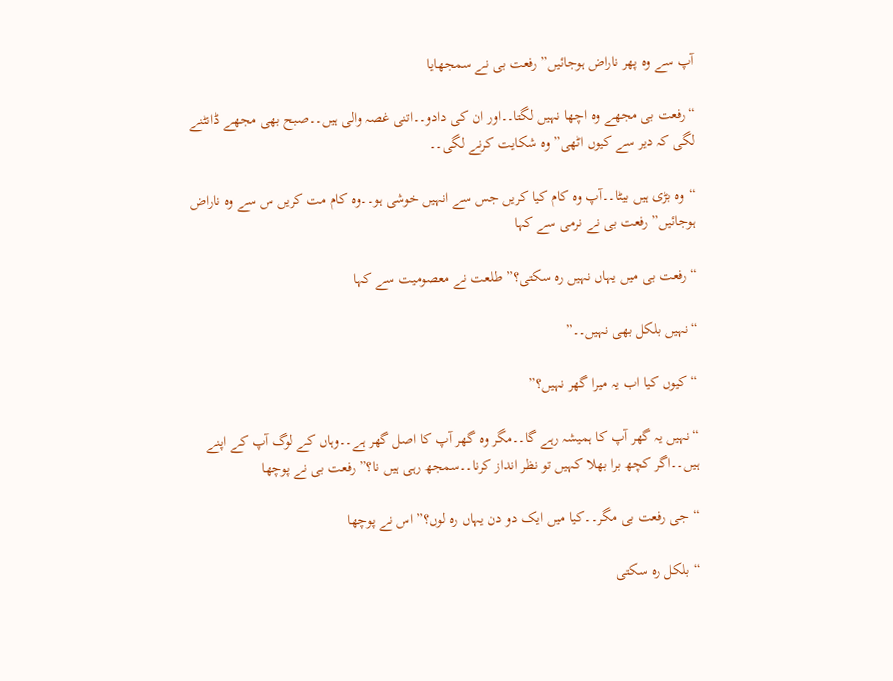آپ سے وہ پھر ناراض ہوجائیں” رفعت بی نے سمجھایا

“رفعت بی مجھے وہ اچھا نہیں لگتا۔۔اور ان کی دادو۔۔اتنی غصہ والی ہیں۔۔صبح بھی مجھے ڈانٹنے لگی کہ دیر سے کیوں اٹھی” وہ شکایت کرنے لگی۔۔

“وہ بڑی ہیں بیٹا۔۔آپ وہ کام کیا کریں جس سے انہیں خوشی ہو۔۔وہ کام مت کریں س سے وہ ناراض ہوجائیں” رفعت بی نے نرمی سے کہا

“رفعت بی میں یہاں نہیں رہ سکتی؟” طلعت نے معصومیت سے کہا

“نہیں بلکل بھی نہیں۔۔”

“کیوں کیا اب یہ میرا گھر نہیں؟”

“نہیں یہ گھر آپ کا ہمیشہ رہے گا۔۔مگر وہ گھر آپ کا اصل گھر ہے۔۔وہاں کے لوگ آپ کے اپنے ہیں۔۔اگر کچھ برا بھلا کہیں تو نظر انداز کرنا۔۔سمجھ رہی ہیں نا؟” رفعت بی نے پوچھا

“جی رفعت بی مگر۔۔کیا میں ایک دو دن یہاں رہ لوں؟” اس نے پوچھا

“بلکل رہ سکتی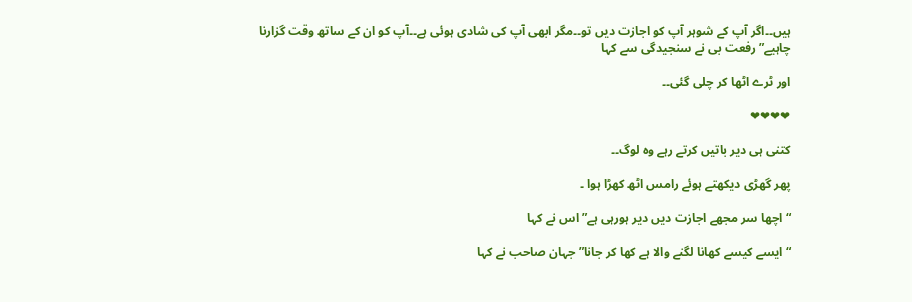ہیں۔۔اگر آپ کے شوہر آپ کو اجازت دیں تو۔۔مگر ابھی آپ کی شادی ہوئی ہے۔۔آپ کو ان کے ساتھ وقت گزارنا چاہیے” رفعت بی نے سنجیدگی سے کہا

اور ٹرے اٹھا کر چلی گئی۔۔

❤❤❤❤

کتنی ہی دیر باتیں کرتے رہے وہ لوگ۔۔

پھر گھڑی دیکھتے ہوئے رامس اٹھ کھڑا ہوا ۔

“اچھا سر مجھے اجازت دیں دیر ہورہی ہے” اس نے کہا

“ایسے کیسے کھانا لگنے والا ہے کھا کر جانا” جہان صاحب نے کہا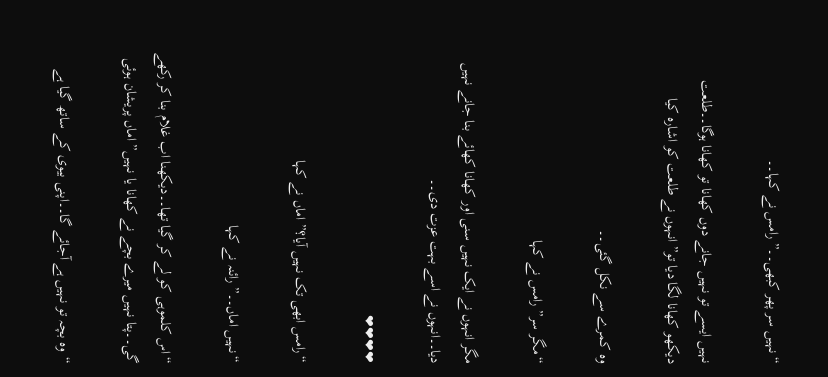“نہیں سر پھر کبھی۔۔” رامس نے کہا۔۔

نہیں ایسے تو نہیں جانے دوں کھانا تو کھانا ہوگا۔۔طلعت دیکھو کھانا لگا دیا تو” انہوں نے طلعت کو اشارہ کیا

وہ کمرے سے نکل گئی۔۔

“مگر سر” رامس نے کہا

مگر انہوں نے ایک نہیں سنی اور کھانا کھائے بنا جانے نہیں دیا۔۔انہوں نے اسے بہت عزت دی۔۔

❤❤❤❤

“رامس ابھی تک نہیں آیا؟” اماں نے کہا

“نہیں اماں۔۔” رائنہ نے کہا

“اس کلموہی کو لے کر گیا تھا۔۔دیکھنا اب غلام بنا کر رکھے گی۔۔پتا نہیں میرے بچے نے کھانا یا نہیں” اماں پریشان ہوئی

“وہ بچہ تو نہیں ہے آجائے گا۔۔اپنی بیوی کے ساتھ گیا ہے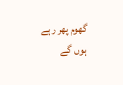گھوم پھر رہے ہوں گے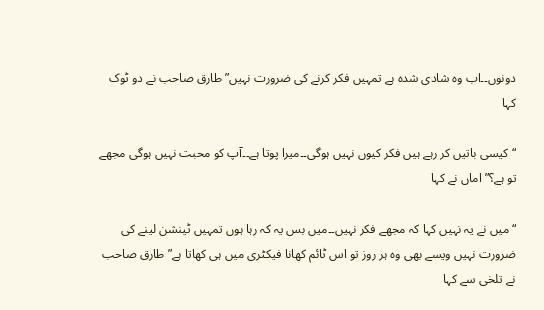دونوں۔۔اب وہ شادی شدہ ہے تمہیں فکر کرنے کی ضرورت نہیں” طارق صاحب نے دو ٹوک کہا

“کیسی باتیں کر رہے ہیں فکر کیوں نہیں ہوگی۔۔میرا پوتا ہے۔۔آپ کو محبت نہیں ہوگی مجھے تو ہے؟” اماں نے کہا

“میں نے یہ نہیں کہا کہ مجھے فکر نہیں۔۔میں بس یہ کہ رہا ہوں تمہیں ٹینشن لینے کی ضرورت نہیں ویسے بھی وہ ہر روز تو اس ٹائم کھانا فیکٹری میں ہی کھاتا ہے” طارق صاحب نے تلخی سے کہا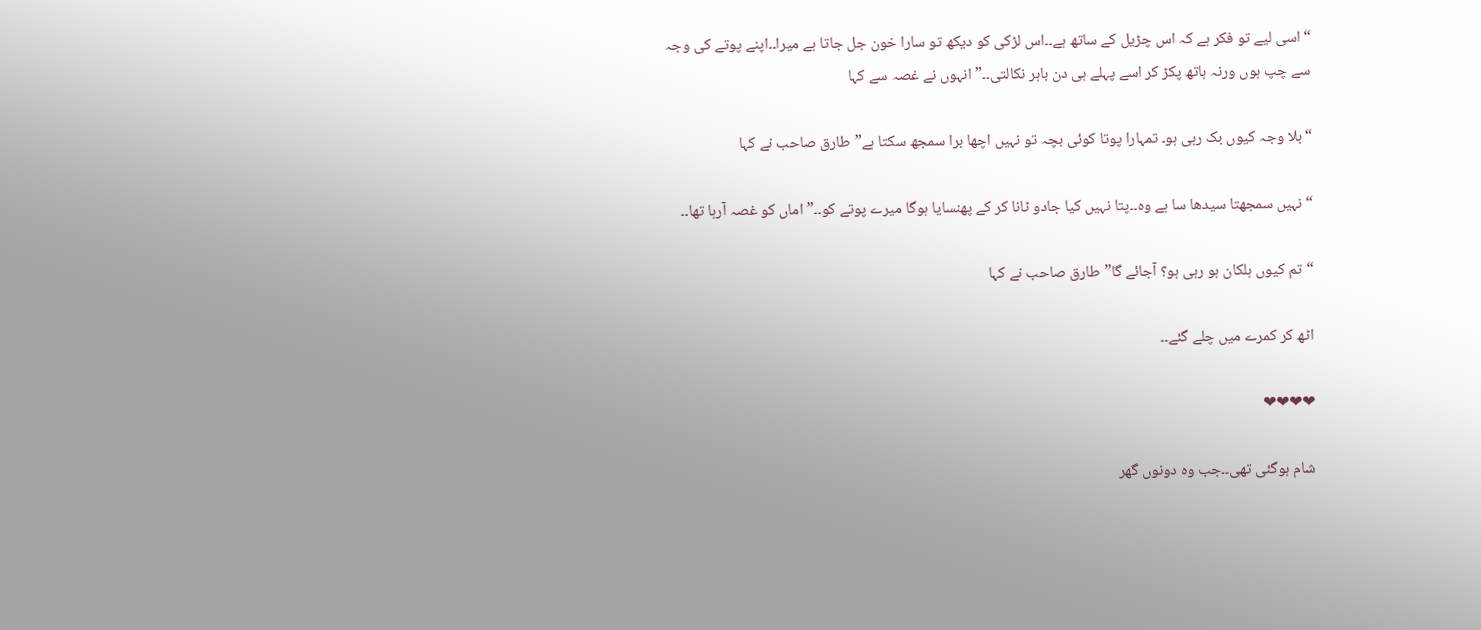“اسی لیے تو فکر ہے کہ اس چڑیل کے ساتھ ہے۔۔اس لڑکی کو دیکھ تو سارا خون جل جاتا ہے میرا۔۔اپنے پوتے کی وجہ سے چپ ہوں ورنہ ہاتھ پکڑ کر اسے پہلے ہی دن باہر نکالتی۔۔” انہوں نے غصہ سے کہا

“بلا وجہ کیوں بک رہی ہو۔ تمہارا پوتا کوئی بچہ تو نہیں اچھا برا سمجھ سکتا ہے” طارق صاحب نے کہا

“نہیں سمجھتا سیدھا سا ہے وہ۔۔پتا نہیں کیا جادو ٹانا کر کے پھنسایا ہوگا میرے پوتے کو۔۔” اماں کو غصہ آرہا تھا۔۔

“تم کیوں ہلکان ہو رہی ہو؟ آجائے گا” طارق صاحب نے کہا

اٹھ کر کمرے میں چلے گئے۔۔

❤❤❤❤

شام ہوگئی تھی۔۔جب وہ دونوں گھر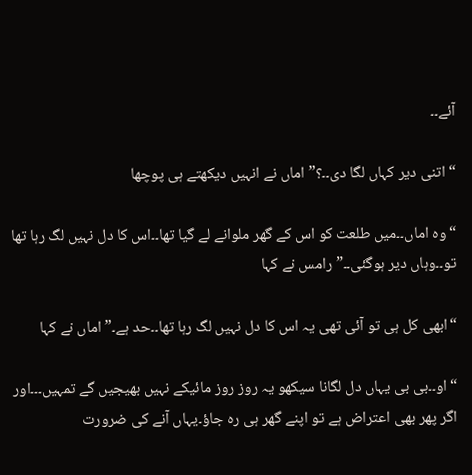آئے۔۔

“اتنی دیر کہاں لگا دی۔۔؟” اماں نے انہیں دیکھتے ہی پوچھا

“وہ اماں۔۔میں طلعت کو اس کے گھر ملوانے لے گیا تھا۔۔اس کا دل نہیں لگ رہا تھا تو۔۔وہاں دیر ہوگئی۔۔” رامس نے کہا

“ابھی کل ہی تو آئی تھی یہ اس کا دل نہیں لگ رہا تھا۔۔حد ہے۔” اماں نے کہا

“او۔۔بی بی یہاں دل لگانا سیکھو یہ روز روز مائیکے نہیں بھیجیں گے تمہیں۔۔۔اور اگر پھر بھی اعتراض ہے تو اپنے گھر ہی رہ جاؤ۔یہاں آنے کی ضرورت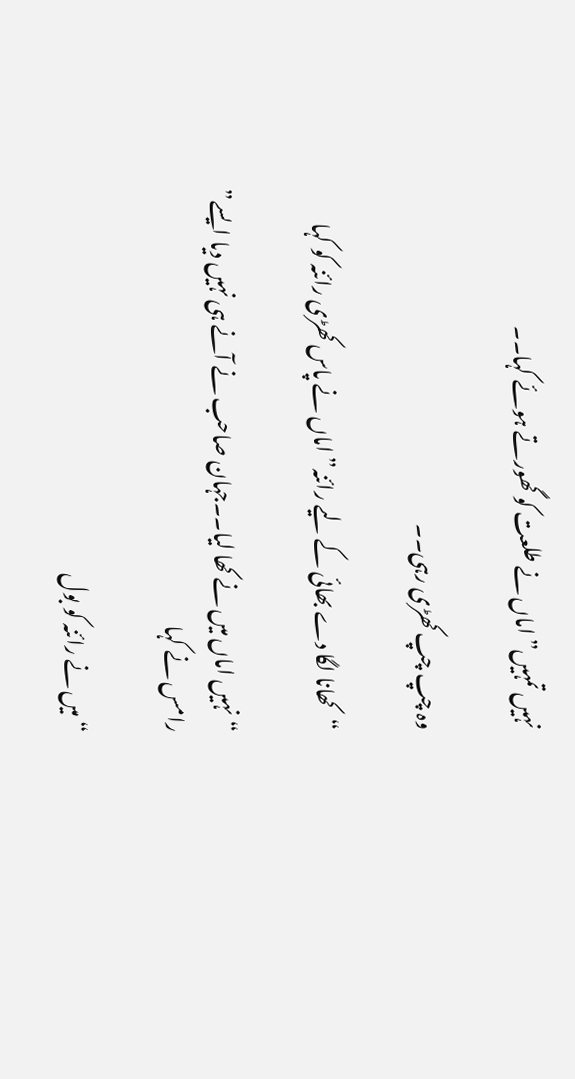نہیں تمہیں” اماں نے طلعت کو گھورتے ہوئے کہا۔۔

وہ چپ چپ کھڑی رہی۔۔

“کھانا لگا دے بھائی کے لیے رائنہ” اماں نے پاس کھڑی رائنہ کو کہا

“نہیں اماں میں نے کھا لیا۔۔جہان صاحب نے آنے ہی نہیں دیا ایسے” رامس نے کہا

“میں نے رائنہ کو بول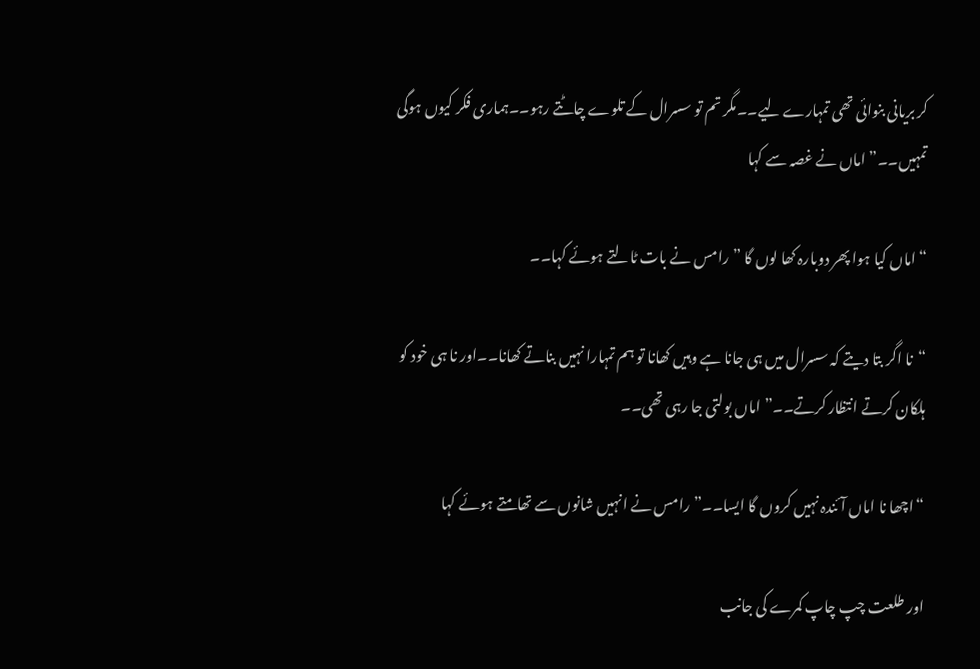کر بریانی بنوائی تھی تمہارے لیے۔۔مگر تم تو سسرال کے تلوے چاٹتے رہو۔۔ہماری فکر کیوں ہوگی تمہیں۔۔” اماں نے غصہ سے کہا

“اماں کیا ہوا پھر دوبارہ کھا لوں گا ” رامس نے بات ٹالتے ہوئے کہا۔۔

“نا اگر بتا دیتے کہ سسرال میں ہی جانا ہے وہیں کھانا تو ہم تمہارا نہیں بناتے کھانا۔۔اور نا ہی خود کو ہلکان کرتے انتظار کرتے۔۔” اماں بولتی جا رہی تھی۔۔

“اچھا نا اماں آئندہ نہیں کروں گا ایسا۔۔” رامس نے انہیں شانوں سے تھامتے ہوئے کہا

اور طلعت چپ چاپ کمرے کی جانب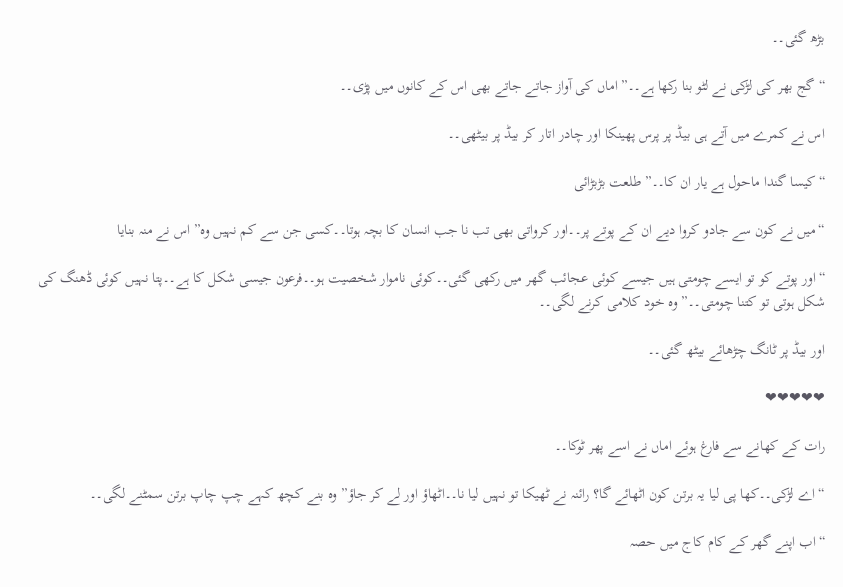بڑھ گئی۔۔

“گج بھر کی لڑکی نے لٹو بنا رکھا ہے۔۔” اماں کی آواز جاتے جاتے بھی اس کے کانوں میں پڑی۔۔

اس نے کمرے میں آتے ہی بیڈ پر پرس پھینکا اور چادر اتار کر بیڈ پر بیٹھی۔۔

“کیسا گندا ماحول ہے یار ان کا۔۔” طلعت بڑبڑائی

“میں نے کون سے جادو کروا دیے ان کے پوتے پر۔۔اور کرواتی بھی تب نا جب انسان کا بچہ ہوتا۔۔کسی جن سے کم نہیں وہ” اس نے منہ بنایا

“اور پوتے کو تو ایسے چومتی ہیں جیسے کوئی عجائب گھر میں رکھی گئی۔۔کوئی ناموار شخصیت ہو۔۔فرعون جیسی شکل کا ہے۔۔پتا نہیں کوئی ڈھنگ کی شکل ہوتی تو کتنا چومتی۔۔” وہ خود کلامی کرنے لگی۔۔

اور بیڈ پر ٹانگ چڑھائے بیٹھ گئی۔۔

❤❤❤❤❤

رات کے کھانے سے فارغ ہوئے اماں نے اسے پھر ٹوکا۔۔

“اے لڑکی۔۔کھا پی لیا یہ برتن کون اٹھائے گا؟ رائنہ نے ٹھیکا تو نہیں لیا نا۔۔اٹھاؤ اور لے کر جاؤ” وہ بنے کچھ کہے چپ چاپ برتن سمٹنے لگی۔۔

“اب اپنے گھر کے کام کاج میں حصہ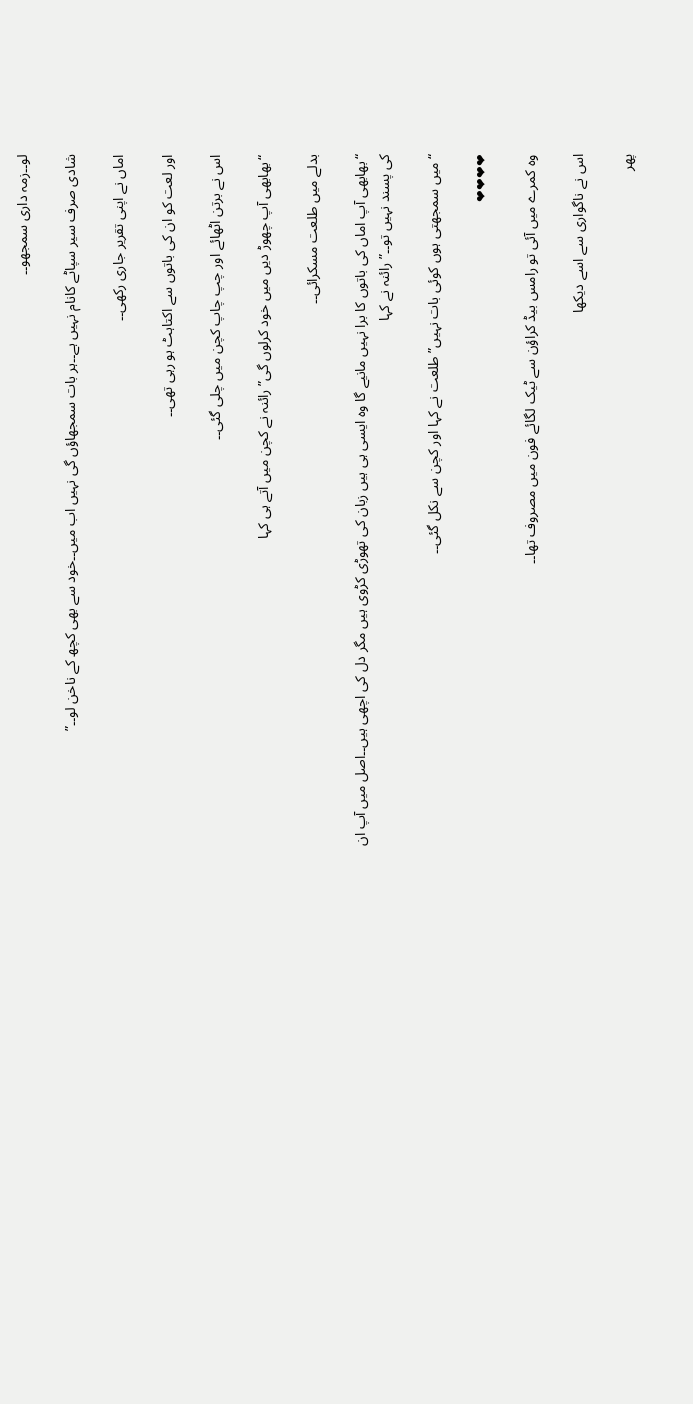لو۔۔زمہ داری سمجھو۔۔

شادی صرف سیر سپاٹے کانام نہیں ہے۔۔ہر بات سمجھاؤں گی نہیں اب میں۔۔خود سے بھی کچھ کے ناخن لو۔۔”

اماں نے اپنی تقریر جاری رکھی۔۔

اور لعت کو ان کی باتوں سے اکتاہٹ ہو رہی تھی۔۔

اس نے برتن اٹھائے اور چپ چاپ کچن میں چلی گئی۔۔

“بھابھی آپ چھوڑ دیں میں خود کرلوں گی” رائنہ نے کچن میں آتے ہی کہا

بدلے میں طلعت مسکرائی۔۔

“بھابھی آپ اماں کی باتوں کا برا نہیں مانیے گا وہ ایسی ہی ہیں زبان کی تھوڑی کڑوی ہیں مگر دل کی اچھی ہیں۔۔اصل میں آپ ان کی پسند نہیں تو۔۔” رائنہ نے کہا

“میں سمجھتی ہوں کوئی بات نہیں” طلعت نے کہا اور کچن سے نکل گئی۔۔

❤❤❤❤

وہ کمرے میں آئی تو رامس بیڈ کراؤن سے ٹیک لگائے فون میں مصروف تھا۔۔

اس نے ناگواری سے اسے دیکھا

پھر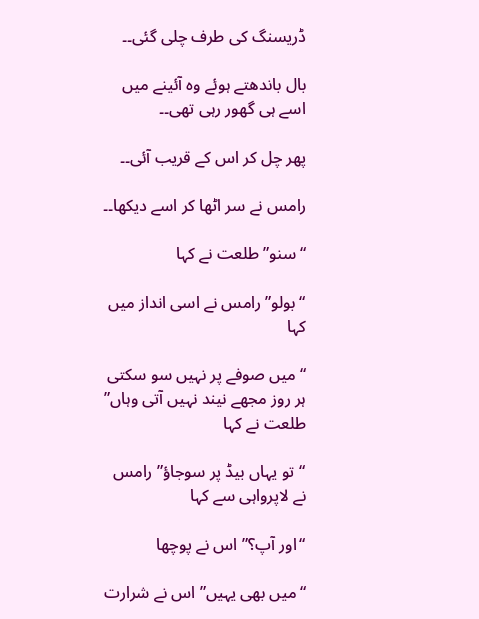ڈریسنگ کی طرف چلی گئی۔۔

بال باندھتے ہوئے وہ آئینے میں اسے ہی گھور رہی تھی۔۔

پھر چل کر اس کے قریب آئی۔۔

رامس نے سر اٹھا کر اسے دیکھا۔۔

“سنو” طلعت نے کہا

“بولو” رامس نے اسی انداز میں کہا

“میں صوفے پر نہیں سو سکتی ہر روز مجھے نیند نہیں آتی وہاں” طلعت نے کہا

“تو یہاں بیڈ پر سوجاؤ” رامس نے لاپرواہی سے کہا

“اور آپ؟” اس نے پوچھا

“میں بھی یہیں” اس نے شرارت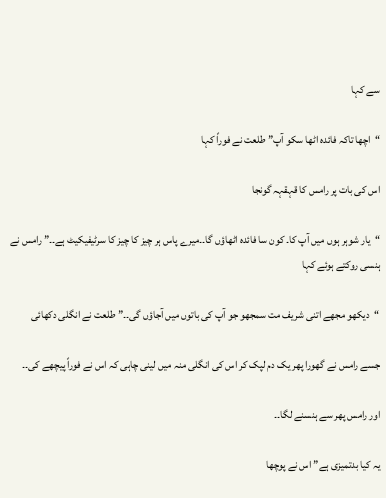سے کہا

“اچھا تاکہ فائدہ اٹھا سکو آپ” طلعت نے فوراً کہا

اس کی بات پر رامس کا قہقہہ گونجا

“یار شوہر ہوں میں آپ کا۔ کون سا فائدہ اٹھاؤں گا۔۔میرے پاس ہر چیز کا چیز کا سرٹیفیکیٹ ہے۔۔” رامس نے ہنسی روکتے ہوئے کہا

“دیکھو مجھے اتنی شریف مت سمجھو جو آپ کی باتوں میں آجاؤں گی۔۔” طلعت نے انگلی دکھائی

جسے رامس نے گھورا پھر یک دم لپک کر اس کی انگلی منہ میں لینی چاہی کہ اس نے فوراً پیچھے کی۔۔

اور رامس پھر سے ہنسنے لگا۔۔

یہ کیا بدتمیزی ہے” اس نے پوچھا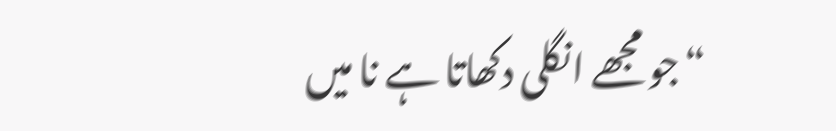“جو مجھے انگلی دکھاتا ہے نا میں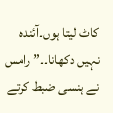کاٹ لیتا ہوں۔آئندہ نہیں دکھانا۔۔” رامس نے ہنسی ضبط کرتے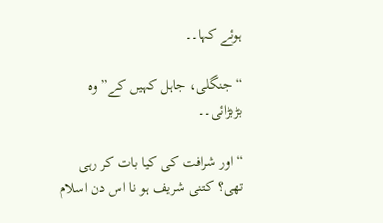ہوئے کہا۔۔

“جنگلی، جاہل کہیں کے” وہ بڑبڑائی۔۔

“اور شرافت کی کیا بات کر رہی تھی؟ کتنی شریف ہو نا اس دن اسلام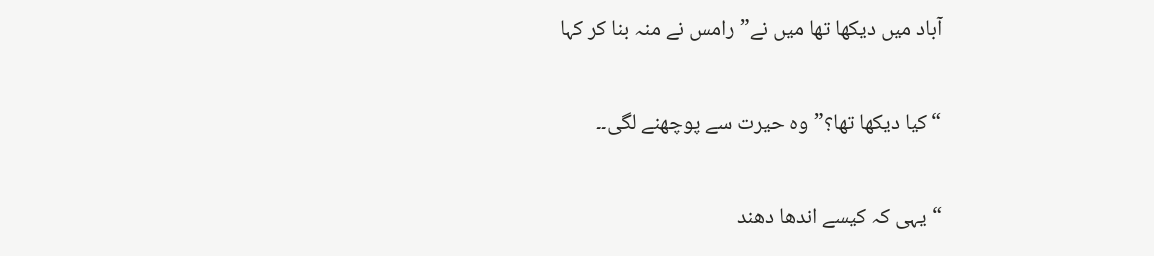آباد میں دیکھا تھا میں نے” رامس نے منہ بنا کر کہا

“کیا دیکھا تھا؟” وہ حیرت سے پوچھنے لگی۔۔

“یہی کہ کیسے اندھا دھند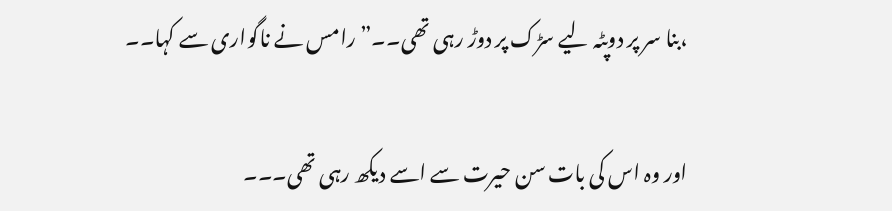،بنا سر پر دوپٹہ لیے سڑک پر دوڑ رہی تھی۔۔” رامس نے ناگواری سے کہا۔۔

اور وہ اس کی بات سن حیرت سے اسے دیکھ رہی تھی۔۔۔